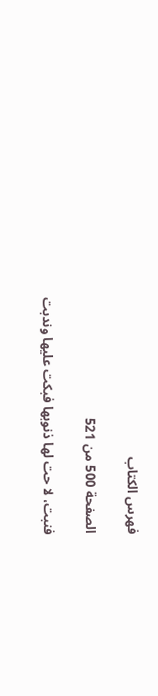فهرس الكتاب

الصفحة 500 من 521

فنبت، لا حت لها ذنوبها فبكت عليها وندبت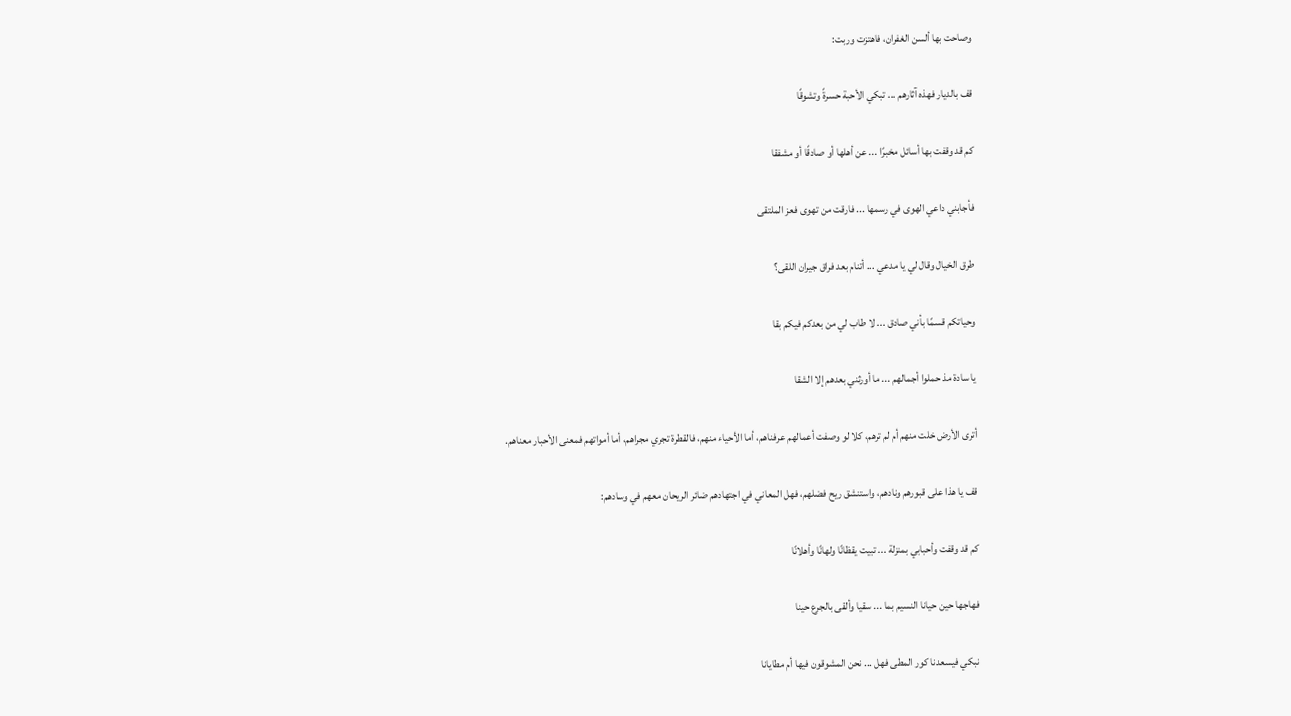وصاحت بها ألسن الغفران، فاهتزت وربت:

قف بالديار فهذه آثارهم ... تبكي الأحبة حسرةً وتشوقًا

كم قد وقفت بها أسائل مخبرًا ... عن أهلها أو صادقًا أو مشفقا

فأجابني داعي الهوى في رسمها ... فارقت من تهوى فعز الملتقى

طرق الخيال وقال لي يا مدعي ... أتنام بعد فراق جيران اللقى؟

وحياتكم قسمًا بأني صادق ... لا طاب لي من بعدكم فيكم بقا

يا سادة مذ حملوا أجمالهم ... ما أورثني بعدهم إلا الشقا

أترى الأرض خلت منهم أم لم ترهم، كلا لو وصفت أعمالهم عرفناهم، أما الأحياء منهم، فالقطرة تجري مجراهم، أما أمواتهم فمعنى الأحبار معناهم.

قف يا هذا على قبورهم ونادهم، واستنشق ريح فضلهم، فهل المعاني في اجتهادهم ضائر الريحان معهم في وسادهم:

كم قد وقفت وأحبابي بمنزلة ... تبيت يقظانًا ولهانًا وأهلانًا

فهاجها حين حيانا النسيم بما ... سقيا وألقى بالجرع حينا

نبكي فيسعدنا كور المطى فهل ... نحن المشوقون فيها أم مطايانا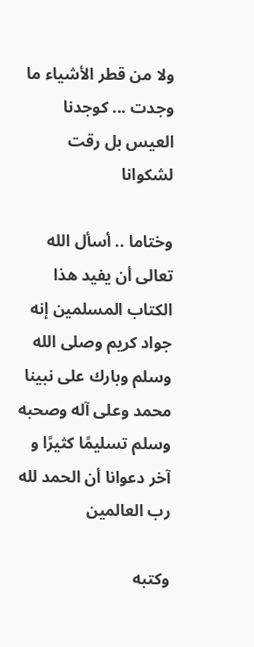ولا من قطر الأشياء ما وجدت ... كوجدنا العيس بل رقت لشكوانا

وختاما .. أسأل الله تعالى أن يفيد هذا الكتاب المسلمين إنه جواد كريم وصلى الله وسلم وبارك على نبينا محمد وعلى آله وصحبه وسلم تسليمًا كثيرًا و آخر دعوانا أن الحمد لله رب العالمين

وكتبه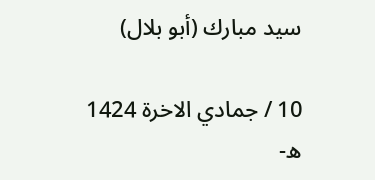سيد مبارك (أبو بلال)

10 / جمادي الاخرة 1424 ھ-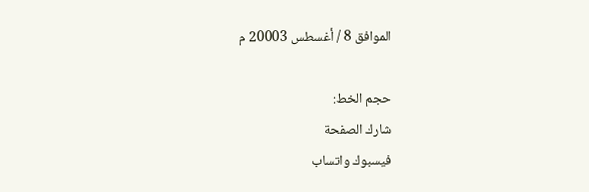الموافق 8 / أغسطس 20003 م

حجم الخط:
شارك الصفحة
فيسبوك واتساب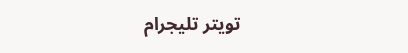تويتر تليجرام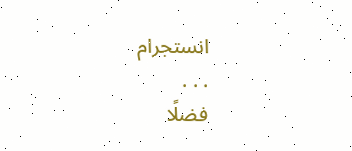انستجرام
. . .
فضلًا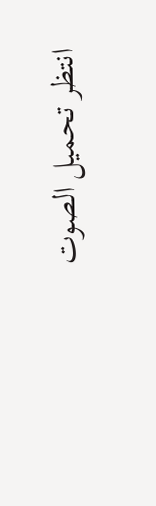انتظر تحميل الصوت